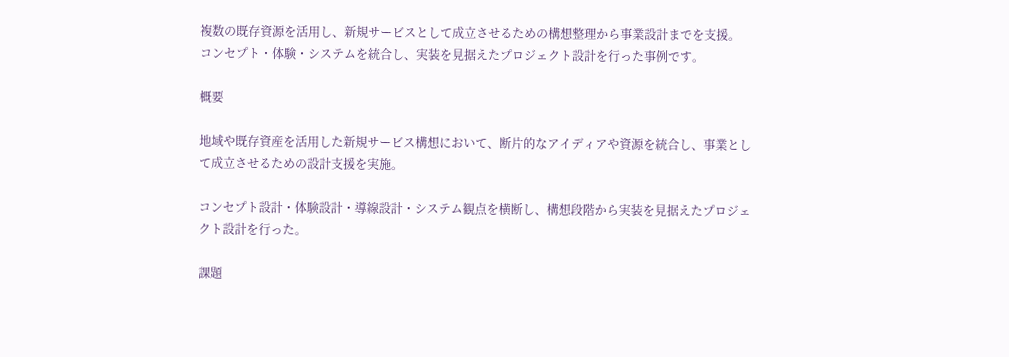複数の既存資源を活用し、新規サービスとして成立させるための構想整理から事業設計までを支援。
コンセプト・体験・システムを統合し、実装を見据えたプロジェクト設計を行った事例です。

概要

地域や既存資産を活用した新規サービス構想において、断片的なアイディアや資源を統合し、事業として成立させるための設計支援を実施。

コンセプト設計・体験設計・導線設計・システム観点を横断し、構想段階から実装を見据えたプロジェクト設計を行った。

課題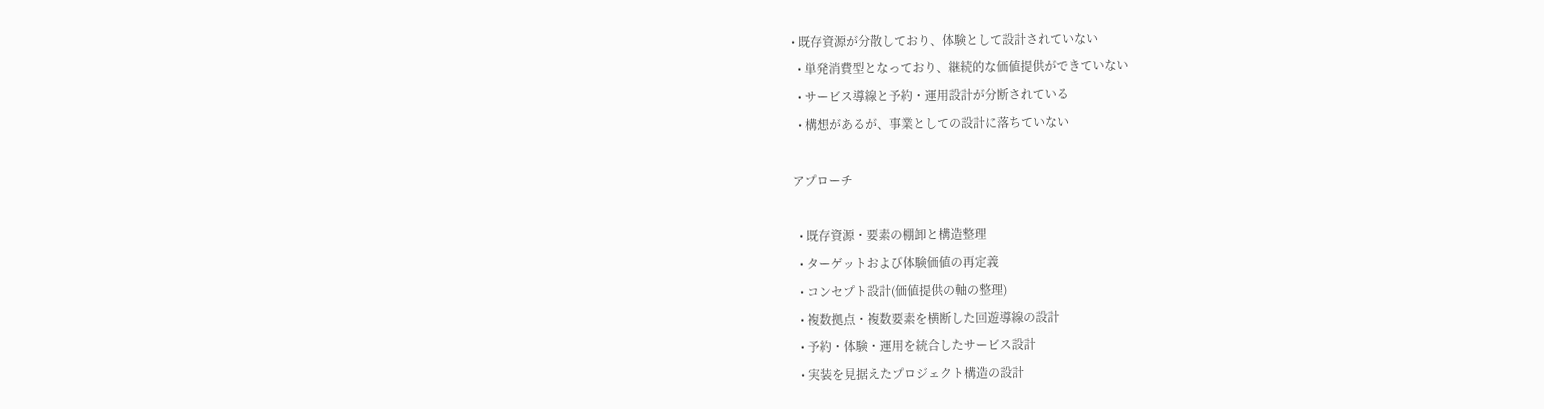• 既存資源が分散しており、体験として設計されていない
  • 単発消費型となっており、継続的な価値提供ができていない
  • サービス導線と予約・運用設計が分断されている
  • 構想があるが、事業としての設計に落ちていない

アプローチ

  • 既存資源・要素の棚卸と構造整理
  • ターゲットおよび体験価値の再定義
  • コンセプト設計(価値提供の軸の整理)
  • 複数拠点・複数要素を横断した回遊導線の設計
  • 予約・体験・運用を統合したサービス設計
  • 実装を見据えたプロジェクト構造の設計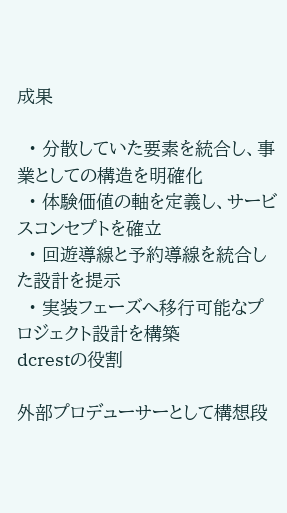成果

  • 分散していた要素を統合し、事業としての構造を明確化
  • 体験価値の軸を定義し、サービスコンセプトを確立
  • 回遊導線と予約導線を統合した設計を提示
  • 実装フェーズへ移行可能なプロジェクト設計を構築
dcrestの役割

外部プロデューサーとして構想段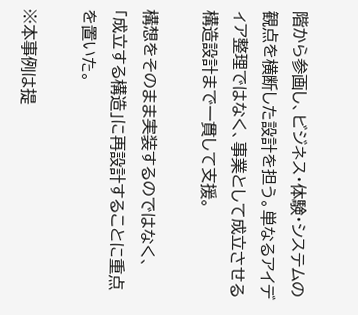階から参画し、ビジネス・体験・システムの観点を横断した設計を担う。単なるアイディア整理ではなく、事業として成立させる構造設計まで一貫して支援。

構想をそのまま実装するのではなく、
「成立する構造」に再設計することに重点を置いた。

※本事例は提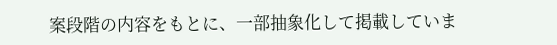案段階の内容をもとに、一部抽象化して掲載していま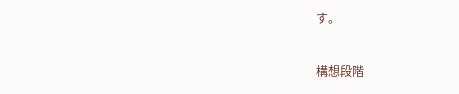す。

構想段階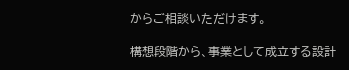からご相談いただけます。

構想段階から、事業として成立する設計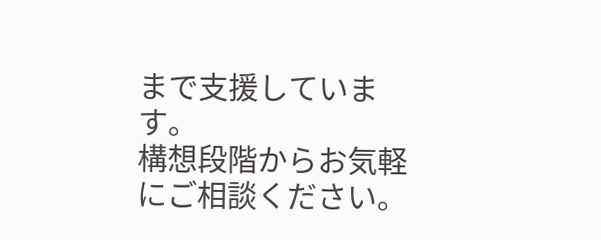まで支援しています。
構想段階からお気軽にご相談ください。